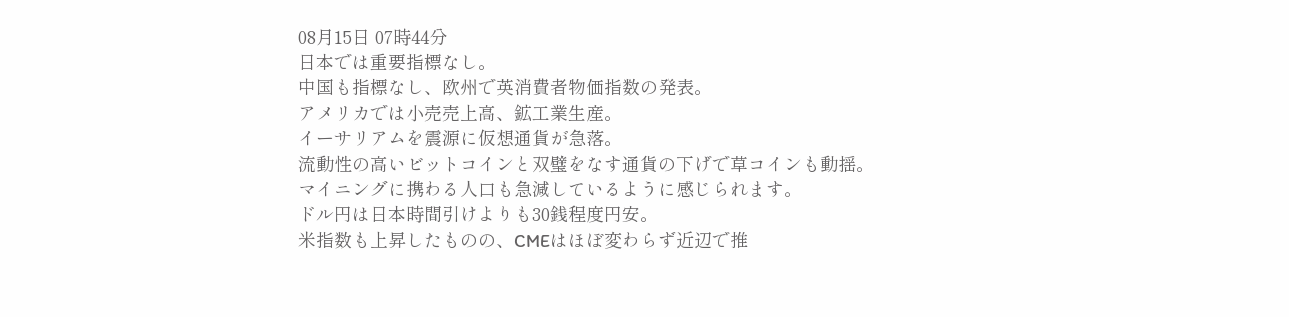08月15日 07時44分
日本では重要指標なし。
中国も指標なし、欧州で英消費者物価指数の発表。
アメリカでは小売売上高、鉱工業生産。
イーサリアムを震源に仮想通貨が急落。
流動性の高いビットコインと双璧をなす通貨の下げで草コインも動揺。
マイニングに携わる人口も急減しているように感じられます。
ドル円は日本時間引けよりも30銭程度円安。
米指数も上昇したものの、CMEはほぼ変わらず近辺で推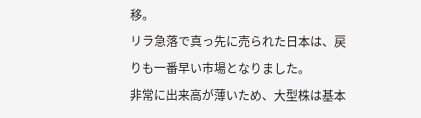移。
リラ急落で真っ先に売られた日本は、戻りも一番早い市場となりました。
非常に出来高が薄いため、大型株は基本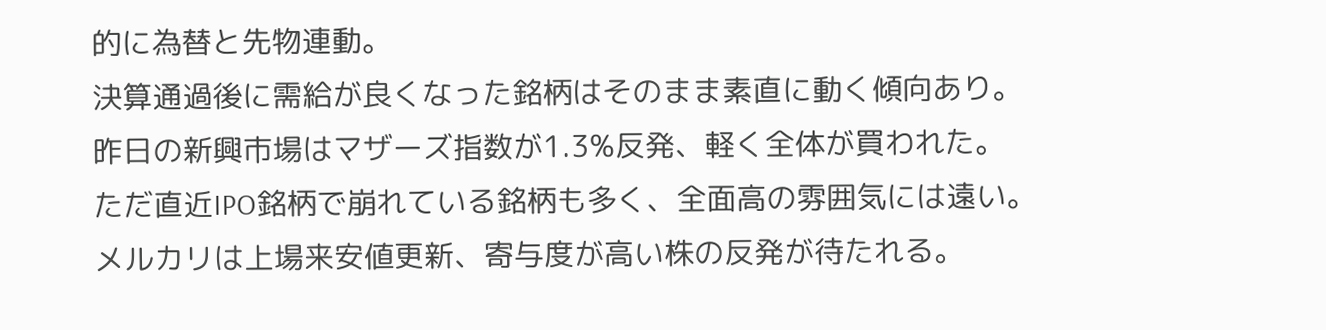的に為替と先物連動。
決算通過後に需給が良くなった銘柄はそのまま素直に動く傾向あり。
昨日の新興市場はマザーズ指数が1.3%反発、軽く全体が買われた。
ただ直近IPO銘柄で崩れている銘柄も多く、全面高の雰囲気には遠い。
メルカリは上場来安値更新、寄与度が高い株の反発が待たれる。